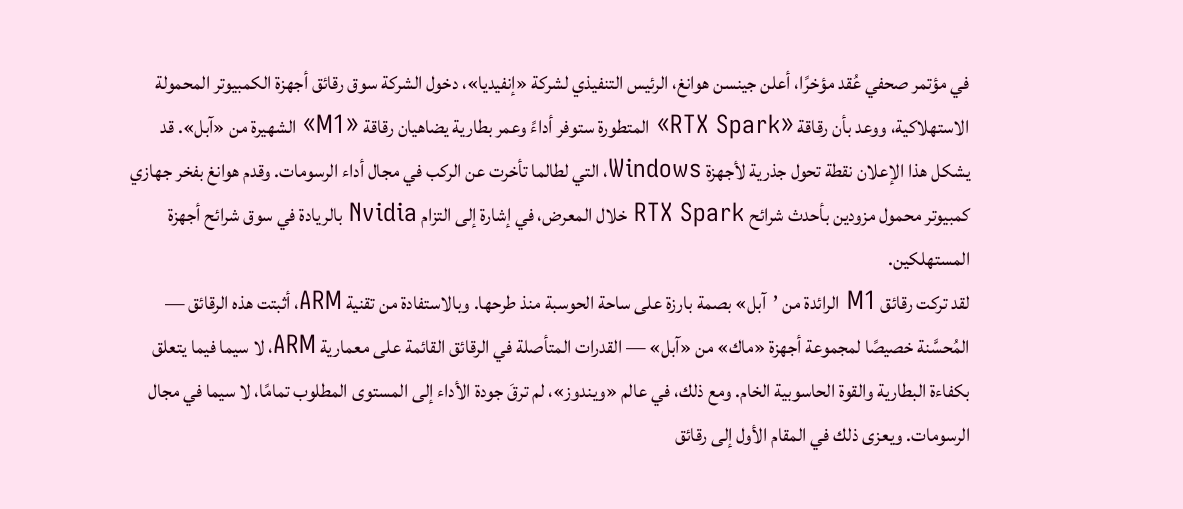في مؤتمر صحفي عُقد مؤخرًا، أعلن جينسن هوانغ، الرئيس التنفيذي لشركة «إنفيديا»، دخول الشركة سوق رقائق أجهزة الكمبيوتر المحمولة الاستهلاكية، ووعد بأن رقاقة «RTX Spark» المتطورة ستوفر أداءً وعمر بطارية يضاهيان رقاقة «M1» الشهيرة من «آبل». قد يشكل هذا الإعلان نقطة تحول جذرية لأجهزة Windows، التي لطالما تأخرت عن الركب في مجال أداء الرسومات. وقدم هوانغ بفخر جهازي كمبيوتر محمول مزودين بأحدث شرائح RTX Spark خلال المعرض، في إشارة إلى التزام Nvidia بالريادة في سوق شرائح أجهزة المستهلكين.
لقد تركت رقائق M1 الرائدة من ’آبل» بصمة بارزة على ساحة الحوسبة منذ طرحها. وبالاستفادة من تقنية ARM، أثبتت هذه الرقائق — المُحسَّنة خصيصًا لمجموعة أجهزة «ماك» من «آبل» — القدرات المتأصلة في الرقائق القائمة على معمارية ARM، لا سيما فيما يتعلق بكفاءة البطارية والقوة الحاسوبية الخام. ومع ذلك، في عالم «ويندوز»، لم ترقَ جودة الأداء إلى المستوى المطلوب تمامًا، لا سيما في مجال الرسومات. ويعزى ذلك في المقام الأول إلى رقائق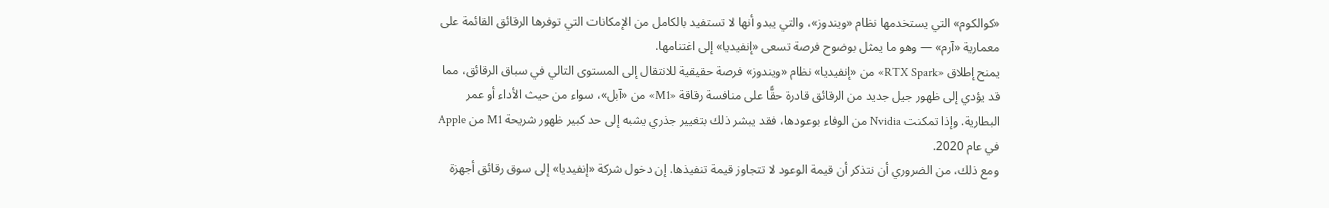«كوالكوم» التي يستخدمها نظام «ويندوز»، والتي يبدو أنها لا تستفيد بالكامل من الإمكانات التي توفرها الرقائق القائمة على معمارية «آرم» — وهو ما يمثل بوضوح فرصة تسعى «إنفيديا» إلى اغتنامها.
يمنح إطلاق «RTX Spark» من «إنفيديا» نظام «ويندوز» فرصة حقيقية للانتقال إلى المستوى التالي في سباق الرقائق، مما قد يؤدي إلى ظهور جيل جديد من الرقائق قادرة حقًّا على منافسة رقاقة «M1» من «آبل»، سواء من حيث الأداء أو عمر البطارية. وإذا تمكنت Nvidia من الوفاء بوعودها، فقد يبشر ذلك بتغيير جذري يشبه إلى حد كبير ظهور شريحة M1 من Apple في عام 2020.
ومع ذلك، من الضروري أن نتذكر أن قيمة الوعود لا تتجاوز قيمة تنفيذها. إن دخول شركة «إنفيديا» إلى سوق رقائق أجهزة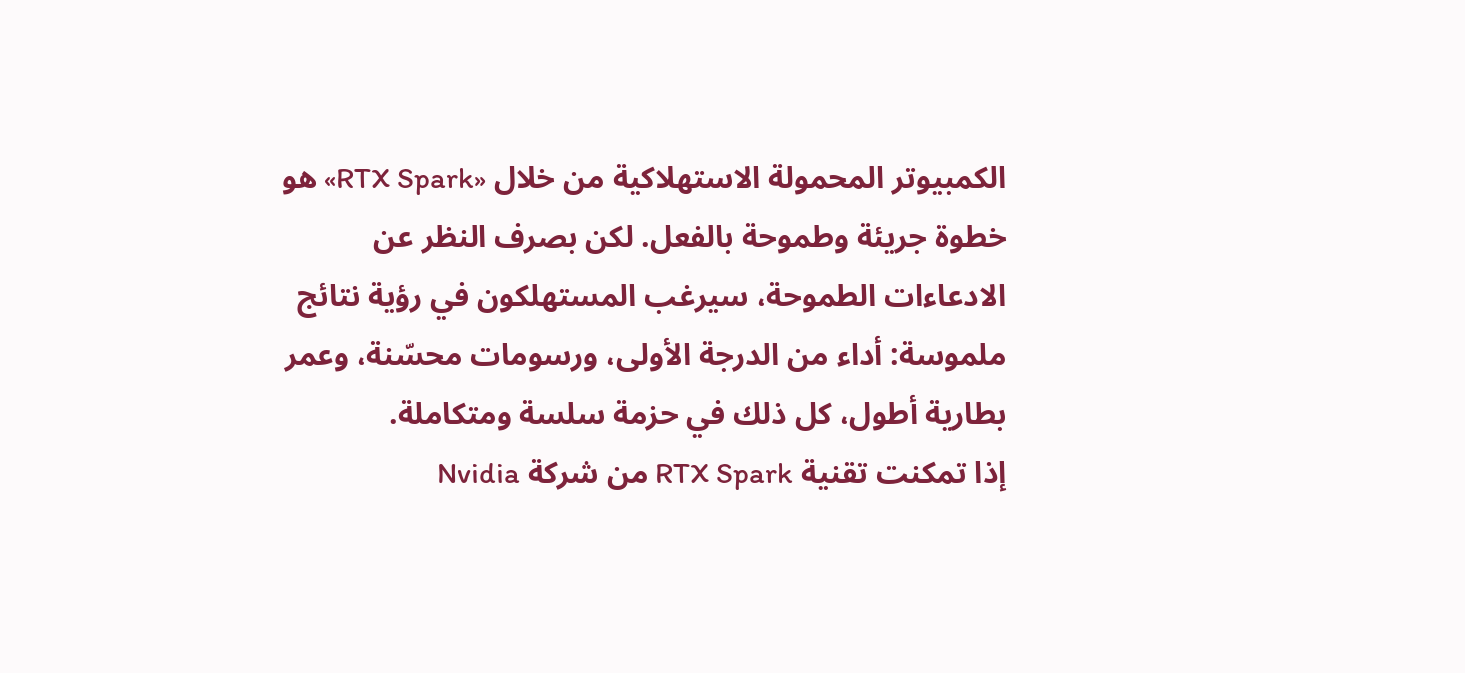الكمبيوتر المحمولة الاستهلاكية من خلال «RTX Spark» هو خطوة جريئة وطموحة بالفعل. لكن بصرف النظر عن الادعاءات الطموحة، سيرغب المستهلكون في رؤية نتائج ملموسة: أداء من الدرجة الأولى، ورسومات محسّنة، وعمر بطارية أطول، كل ذلك في حزمة سلسة ومتكاملة.
إذا تمكنت تقنية RTX Spark من شركة Nvidia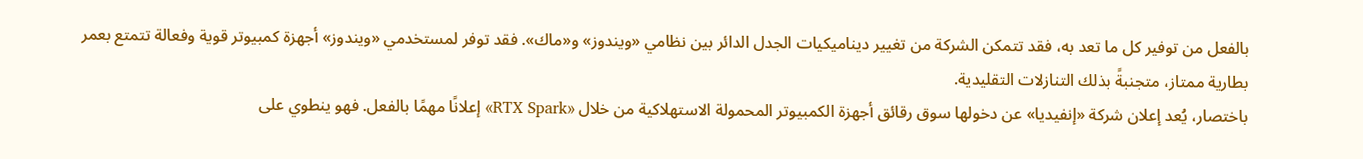بالفعل من توفير كل ما تعد به، فقد تتمكن الشركة من تغيير ديناميكيات الجدل الدائر بين نظامي «ويندوز» و«ماك». فقد توفر لمستخدمي «ويندوز» أجهزة كمبيوتر قوية وفعالة تتمتع بعمر بطارية ممتاز، متجنبةً بذلك التنازلات التقليدية.
باختصار، يُعد إعلان شركة «إنفيديا» عن دخولها سوق رقائق أجهزة الكمبيوتر المحمولة الاستهلاكية من خلال «RTX Spark» إعلانًا مهمًا بالفعل. فهو ينطوي على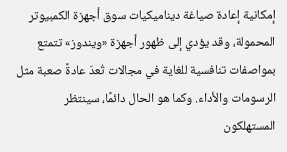إمكانية إعادة صياغة ديناميكيات سوق أجهزة الكمبيوتر المحمولة، وقد يؤدي إلى ظهور أجهزة «ويندوز» تتمتع بمواصفات تنافسية للغاية في مجالات تُعدّ عادةً صعبة مثل الرسومات والأداء. وكما هو الحال دائمًا، سينتظر المستهلكون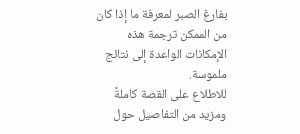بفارغ الصبر لمعرفة ما إذا كان من الممكن ترجمة هذه الإمكانات الواعدة إلى نتائج ملموسة.
للاطلاع على القصة كاملةً ومزيد من التفاصيل حول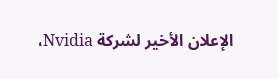الإعلان الأخير لشركة Nvidia،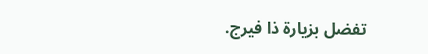تفضل بزيارة ذا فيرج.